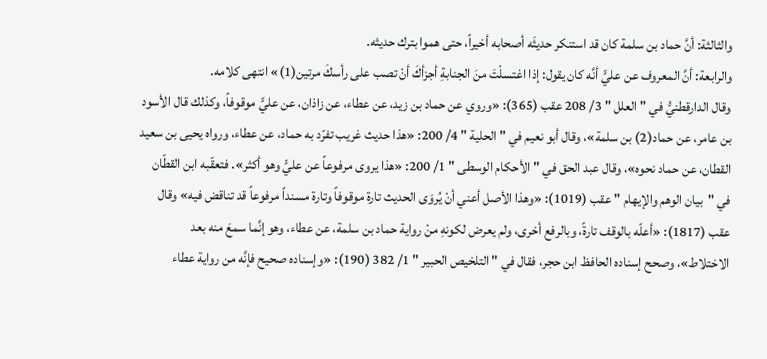والثالثة: أنَّ حماد بن سلمة كان قد استنكر حديثَه أصحابه أخيراً، حتى هموا بترك حديثه.
والرابعة: أنَّ المعروف عن عليٍّ أنَّه كان يقول: إذا اغتسلْتَ منَ الجنابةِ أجزأكَ أنْ تصب على رأسكَ مرتين(1)» انتهى كلامه.
وقال الدارقطنيُّ في " العلل " 3/ 208 عقب (365): «وروي عن حماد بن زيد، عن عطاء، عن زاذان، عن عليٍّ موقوفاً، وكذلك قال الأسود بن عامر، عن حماد(2) بن سلمة»، وقال أبو نعيم في " الحلية " 4/ 200: «هذا حديث غريب تفرّد به حماد، عن عطاء، ورواه يحيى بن سعيد القطان، عن حماد نحوه»، وقال عبد الحق في " الأحكام الوسطى " 1/ 200: «هذا يروى مرفوعاً عن عليٍّ وهو أكثر». فتعقّبه ابن القطّان في "بيان الوهم والإيهام " عقب (1019): «وهذا الأصل أعني أنْ يُروَى الحديث تارة موقوفاً وتارة مسنداً مرفوعاً قد تناقض فيه» وقال عقب (1817): «أعلّه بالوقف تارةً، وبالرفع أخرى، ولم يعرض لكونهِ منْ رواية حماد بن سلمة، عن عطاء، وهو إنَّما سمعَ منه بعد الاختلاط»، وصحح إسناده الحافظ ابن حجر، فقال في " التلخيص الحبير " 1/ 382 (190): «وإسناده صحيح فإنَّه من رواية عطاء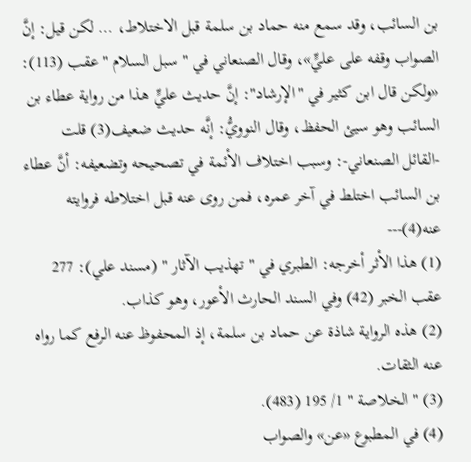بن السائب، وقد سمع منه حماد بن سلمة قبل الاختلاط، … لكن قيل: إنَّ الصواب وقفه على عليٍّ»، وقال الصنعاني في " سبل السلام " عقب (113): «ولكن قال ابن كثير في "الإرشاد": إنَّ حديث عليٍّ هذا من رواية عطاء بن السائب وهو سيئ الحفظ، وقال النوويُّ: إنَّه حديث ضعيف(3) قلت -القائل الصنعاني-: وسبب اختلاف الأئمة في تصحيحه وتضعيفه: أنَّ عطاء بن السائب اختلط في آخر عمره، فمن روى عنه قبل اختلاطه فروايته عنه(4)---
(1) هذا الأثر أخرجه: الطبري في " تهذيب الآثار " (مسند علي): 277 عقب الخبر (42) وفي السند الحارث الأعور، وهو كذاب.
(2) هذه الرواية شاذة عن حماد بن سلمة، إذ المحفوظ عنه الرفع كما رواه عنه الثقات.
(3) " الخلاصة " 1/ 195 (483).
(4) في المطبوع «عن» والصواب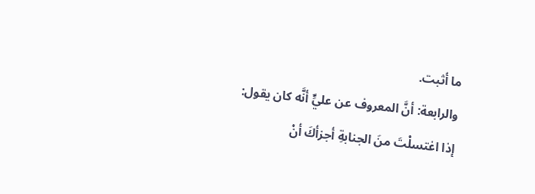ما أثبت.
والرابعة: أنَّ المعروف عن عليٍّ أنَّه كان يقول: إذا اغتسلْتَ منَ الجنابةِ أجزأكَ أنْ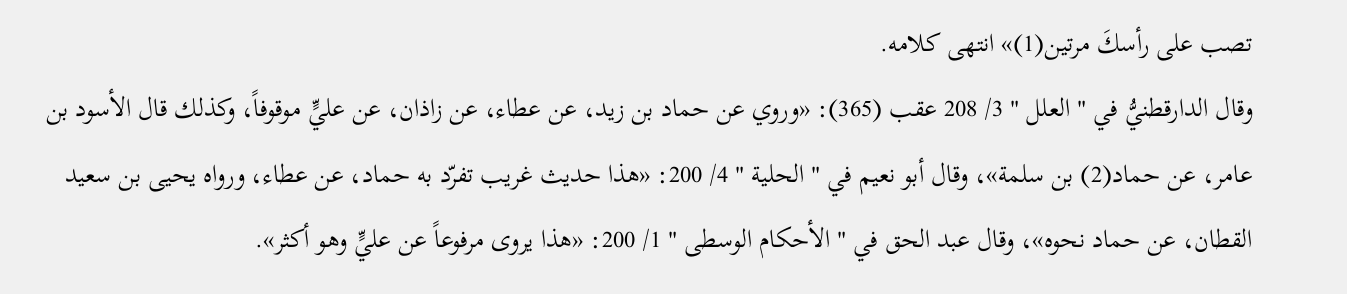تصب على رأسكَ مرتين(1)» انتهى كلامه.
وقال الدارقطنيُّ في " العلل " 3/ 208 عقب (365): «وروي عن حماد بن زيد، عن عطاء، عن زاذان، عن عليٍّ موقوفاً، وكذلك قال الأسود بن عامر، عن حماد(2) بن سلمة»، وقال أبو نعيم في " الحلية " 4/ 200: «هذا حديث غريب تفرّد به حماد، عن عطاء، ورواه يحيى بن سعيد القطان، عن حماد نحوه»، وقال عبد الحق في " الأحكام الوسطى " 1/ 200: «هذا يروى مرفوعاً عن عليٍّ وهو أكثر».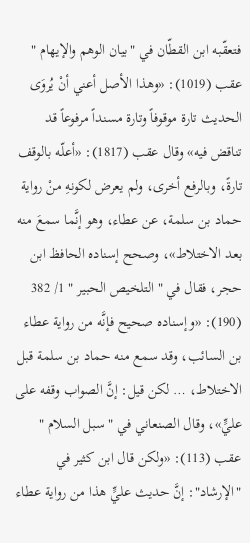فتعقّبه ابن القطّان في "بيان الوهم والإيهام " عقب (1019): «وهذا الأصل أعني أنْ يُروَى الحديث تارة موقوفاً وتارة مسنداً مرفوعاً قد تناقض فيه» وقال عقب (1817): «أعلّه بالوقف تارةً، وبالرفع أخرى، ولم يعرض لكونهِ منْ رواية حماد بن سلمة، عن عطاء، وهو إنَّما سمعَ منه بعد الاختلاط»، وصحح إسناده الحافظ ابن حجر، فقال في " التلخيص الحبير " 1/ 382 (190): «وإسناده صحيح فإنَّه من رواية عطاء بن السائب، وقد سمع منه حماد بن سلمة قبل الاختلاط، … لكن قيل: إنَّ الصواب وقفه على عليٍّ»، وقال الصنعاني في " سبل السلام " عقب (113): «ولكن قال ابن كثير في "الإرشاد": إنَّ حديث عليٍّ هذا من رواية عطاء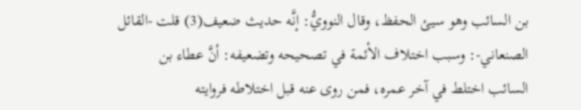بن السائب وهو سيئ الحفظ، وقال النوويُّ: إنَّه حديث ضعيف(3) قلت -القائل الصنعاني-: وسبب اختلاف الأئمة في تصحيحه وتضعيفه: أنَّ عطاء بن السائب اختلط في آخر عمره، فمن روى عنه قبل اختلاطه فروايته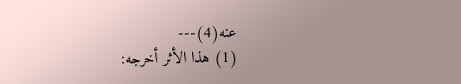عنه(4)---
(1) هذا الأثر أخرجه: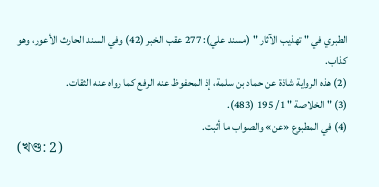الطبري في " تهذيب الآثار " (مسند علي): 277 عقب الخبر (42) وفي السند الحارث الأعور، وهو كذاب.
(2) هذه الرواية شاذة عن حماد بن سلمة، إذ المحفوظ عنه الرفع كما رواه عنه الثقات.
(3) " الخلاصة " 1/ 195 (483).
(4) في المطبوع «عن» والصواب ما أثبت.
(খণ্ড: 2)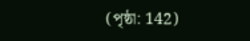(পৃষ্ঠা: 142)